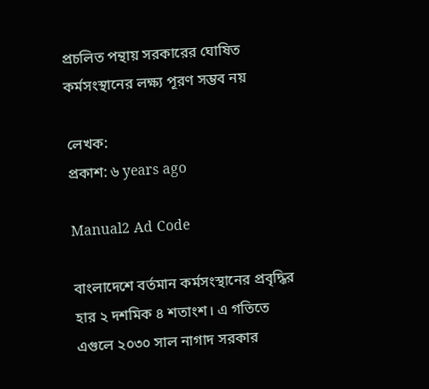প্রচলিত পন্থায় সরকারের ঘোষিত কর্মসংস্থানের লক্ষ্য পূরণ সম্ভব নয়

লেখক:
প্রকাশ: ৬ years ago

Manual2 Ad Code

বাংলাদেশে বর্তমান কর্মসংস্থানের প্রবৃদ্ধির হার ২ দশমিক ৪ শতাংশ। এ গতিতে এগুলে ২০৩০ সাল নাগাদ সরকার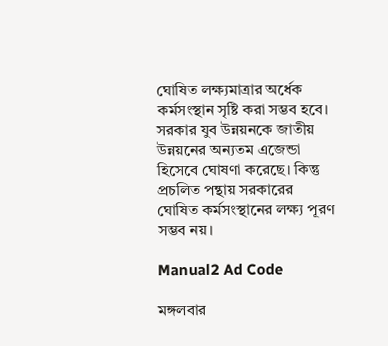ঘোষিত লক্ষ্যমাত্রার অর্ধেক কর্মসংস্থান সৃষ্টি করা সম্ভব হবে। সরকার যুব উন্নয়নকে জাতীয় উন্নয়নের অন্যতম এজেন্ডা হিসেবে ঘোষণা করেছে। কিন্তু প্রচলিত পন্থায় সরকারের ঘোষিত কর্মসংস্থানের লক্ষ্য পূরণ সম্ভব নয়।

Manual2 Ad Code

মঙ্গলবার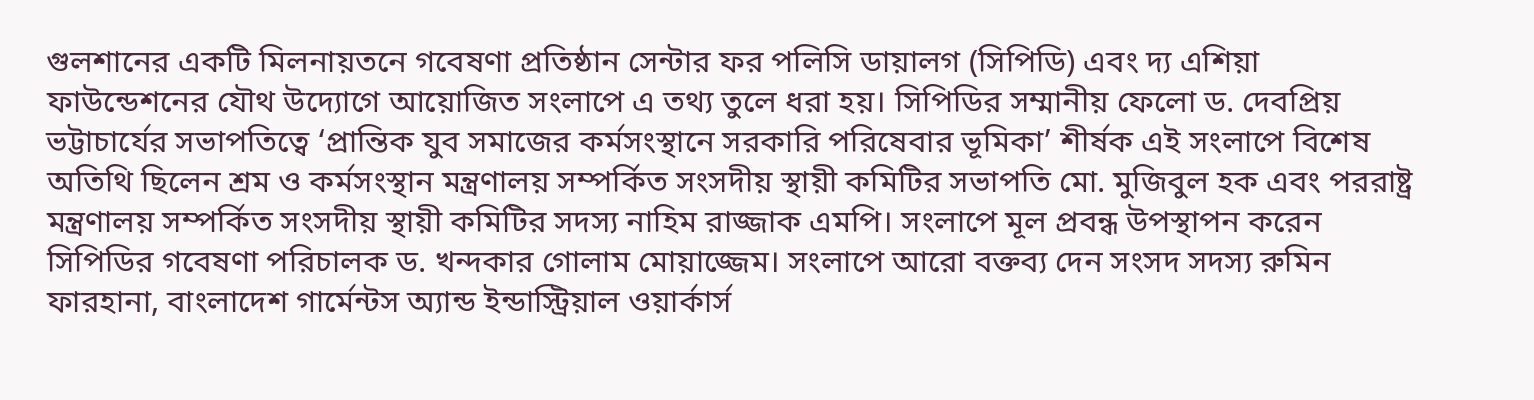গুলশানের একটি মিলনায়তনে গবেষণা প্রতিষ্ঠান সেন্টার ফর পলিসি ডায়ালগ (সিপিডি) এবং দ্য এশিয়া ফাউন্ডেশনের যৌথ উদ্যোগে আয়োজিত সংলাপে এ তথ্য তুলে ধরা হয়। সিপিডির সম্মানীয় ফেলো ড. দেবপ্রিয় ভট্টাচার্যের সভাপতিত্বে ‘প্রান্তিক যুব সমাজের কর্মসংস্থানে সরকারি পরিষেবার ভূমিকা’ শীর্ষক এই সংলাপে বিশেষ অতিথি ছিলেন শ্রম ও কর্মসংস্থান মন্ত্রণালয় সম্পর্কিত সংসদীয় স্থায়ী কমিটির সভাপতি মো. মুজিবুল হক এবং পররাষ্ট্র মন্ত্রণালয় সম্পর্কিত সংসদীয় স্থায়ী কমিটির সদস্য নাহিম রাজ্জাক এমপি। সংলাপে মূল প্রবন্ধ উপস্থাপন করেন সিপিডির গবেষণা পরিচালক ড. খন্দকার গোলাম মোয়াজ্জেম। সংলাপে আরো বক্তব্য দেন সংসদ সদস্য রুমিন ফারহানা, বাংলাদেশ গার্মেন্টস অ্যান্ড ইন্ডাস্ট্রিয়াল ওয়ার্কার্স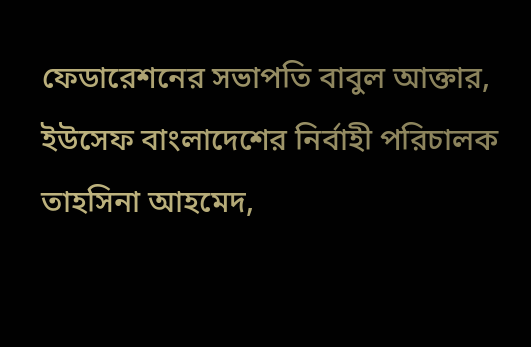ফেডারেশনের সভাপতি বাবুল আক্তার, ইউসেফ বাংলাদেশের নির্বাহী পরিচালক তাহসিনা আহমেদ,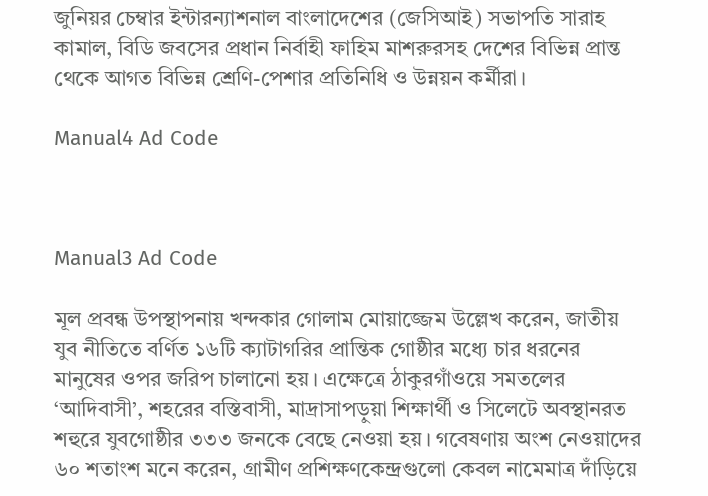জুনিয়র চেম্বার ইন্টারন্যাশনাল বাংলাদেশের (জেসিআই) সভাপতি সারাহ কামাল, বিডি জবসের প্রধান নির্বাহী ফাহিম মাশরুরসহ দেশের বিভিন্ন প্রান্ত থেকে আগত বিভিন্ন শ্রেণি-পেশার প্রতিনিধি ও উন্নয়ন কর্মীরা।

Manual4 Ad Code



Manual3 Ad Code

মূল প্রবন্ধ উপস্থাপনায় খন্দকার গোলাম মোয়াজ্জেম উল্লেখ করেন, জাতীয় যুব নীতিতে বর্ণিত ১৬টি ক্যাটাগরির প্রান্তিক গোষ্ঠীর মধ্যে চার ধরনের মানুষের ওপর জরিপ চালানো হয়। এক্ষেত্রে ঠাকুরগাঁওয়ে সমতলের ‘আদিবাসী’, শহরের বস্তিবাসী, মাদ্রাসাপড়ুয়া শিক্ষার্থী ও সিলেটে অবস্থানরত শহুরে যুবগোষ্ঠীর ৩৩৩ জনকে বেছে নেওয়া হয়। গবেষণায় অংশ নেওয়াদের ৬০ শতাংশ মনে করেন, গ্রামীণ প্রশিক্ষণকেন্দ্রগুলো কেবল নামেমাত্র দাঁড়িয়ে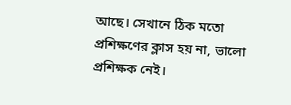আছে। সেখানে ঠিক মতো প্রশিক্ষণের ক্লাস হয় না, ভালো প্রশিক্ষক নেই।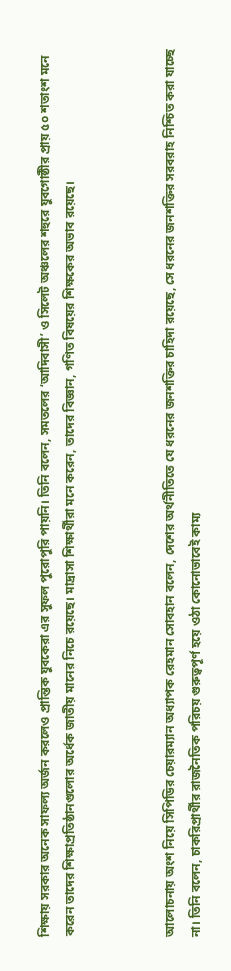শিক্ষায় সরকার অনেক সাফল্য অর্জন করলেও প্রান্তিক যুবকেরা এর সুফল পুরোপুরি পায়নি। তিনি বলেন, সমতলের ‘আদিবাসী’ ও সিলেট অঞ্চলের শহুরে যুবগোষ্ঠীর প্রায় ৫০ শতাংশ মনে করেন তাদের শিক্ষাপ্রতিষ্ঠানগুলোর অর্ধেক জাতীয় মানের নিচে রয়েছে। মাদ্রাসা শিক্ষার্থীরা মনে করেন, তাদের বিজ্ঞান, গণিত বিষয়ের শিক্ষকের অভাব রয়েছে।



আলোচনায় অংশ নিয়ে সিপিডির চেয়ারম্যান অধ্যাপক রেহমান সোবহান বলেন, দেশের অর্থনীতিতে যে ধরনের জনশক্তির চাহিদা রয়েছে, সে ধরনের জনশক্তির সরবরাহ নিশ্চিত করা যাচ্ছে না। তিনি বলেন, চাকরিপ্রার্থীর রাজনৈতিক পরিচয় গুরুত্বপূর্ণ হয়ে ওঠা কোনোভাবেই কাম্য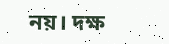নয়। দক্ষ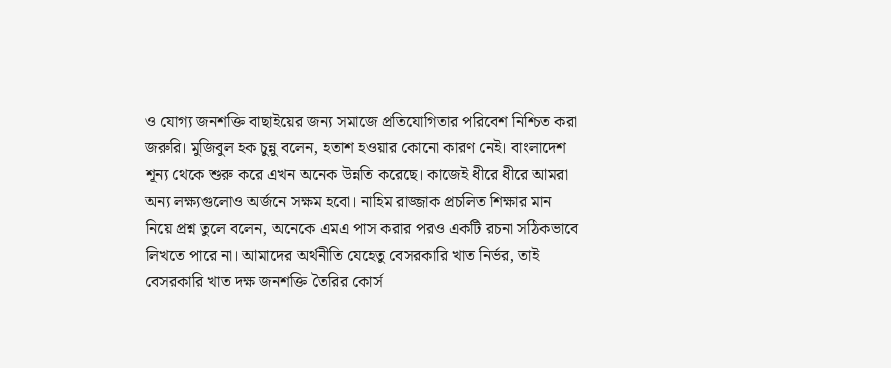ও যোগ্য জনশক্তি বাছাইয়ের জন্য সমাজে প্রতিযোগিতার পরিবেশ নিশ্চিত করা জরুরি। মুজিবুল হক চুন্নু বলেন, হতাশ হওয়ার কোনো কারণ নেই। বাংলাদেশ শূন্য থেকে শুরু করে এখন অনেক উন্নতি করেছে। কাজেই ধীরে ধীরে আমরা অন্য লক্ষ্যগুলোও অর্জনে সক্ষম হবো। নাহিম রাজ্জাক প্রচলিত শিক্ষার মান নিয়ে প্রশ্ন তুলে বলেন, অনেকে এমএ পাস করার পরও একটি রচনা সঠিকভাবে লিখতে পারে না। আমাদের অর্থনীতি যেহেতু বেসরকারি খাত নির্ভর, তাই বেসরকারি খাত দক্ষ জনশক্তি তৈরির কোর্স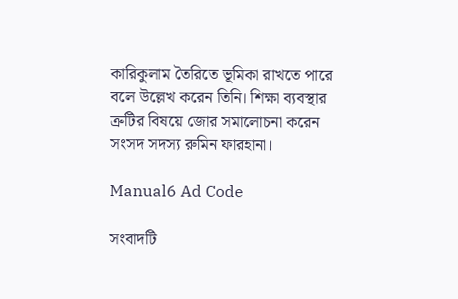কারিকুলাম তৈরিতে ভূমিকা রাখতে পারে বলে উল্লেখ করেন তিনি। শিক্ষা ব্যবস্থার ত্রুটির বিষয়ে জোর সমালোচনা করেন সংসদ সদস্য রুমিন ফারহানা।

Manual6 Ad Code

সংবাদটি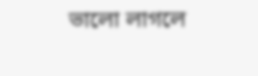ভালো লাগলে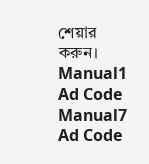শেয়ার করুন।
Manual1 Ad Code
Manual7 Ad Code